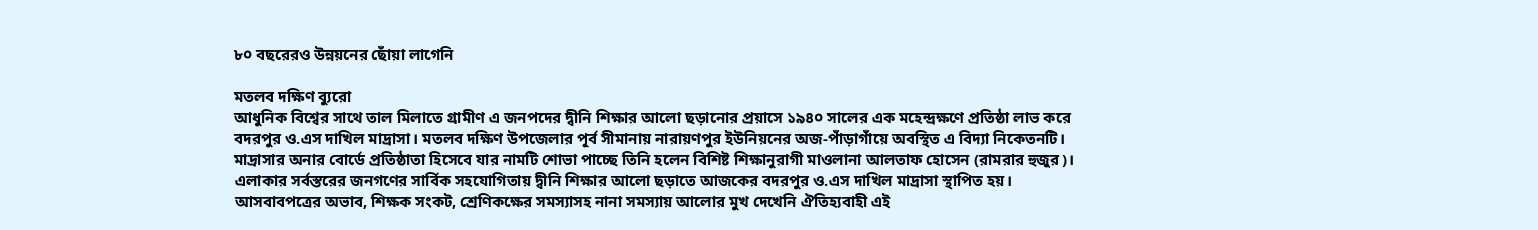৮০ বছরেরও উন্নয়নের ছোঁয়া লাগেনি

মতলব দক্ষিণ ব্যুরো
আধুনিক বিশ্বের সাথে তাল মিলাতে গ্রামীণ এ জনপদের দ্বীনি শিক্ষার আলো ছড়ানোর প্রয়াসে ১৯৪০ সালের এক মহেন্দ্রক্ষণে প্রতিষ্ঠা লাভ করে বদরপুর ও.এস দাখিল মাদ্রাসা। মতলব দক্ষিণ উপজেলার পূর্ব সীমানায় নারায়ণপুর ইউনিয়নের অজ-পাঁড়াগাঁয়ে অবস্থিত এ বিদ্যা নিকেতনটি। মাদ্রাসার অনার বোর্ডে প্রতিষ্ঠাতা হিসেবে যার নামটি শোভা পাচ্ছে তিনি হলেন বিশিষ্ট শিক্ষানুরাগী মাওলানা আলতাফ হোসেন (রামরার হুজুর)। এলাকার সর্বস্তরের জনগণের সার্বিক সহযোগিতায় দ্বীনি শিক্ষার আলো ছড়াতে আজকের বদরপুর ও.এস দাখিল মাদ্রাসা স্থাপিত হয়।
আসবাবপত্রের অভাব, শিক্ষক সংকট, শ্রেণিকক্ষের সমস্যাসহ নানা সমস্যায় আলোর মুখ দেখেনি ঐতিহ্যবাহী এই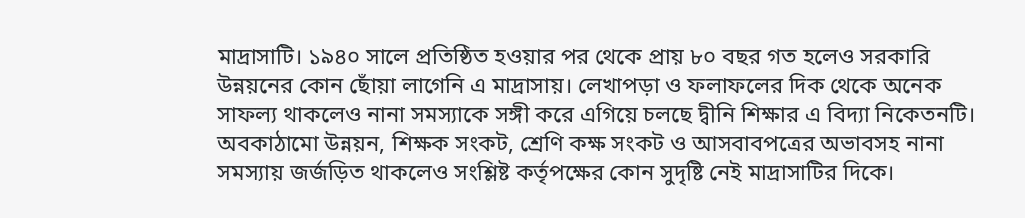মাদ্রাসাটি। ১৯৪০ সালে প্রতিষ্ঠিত হওয়ার পর থেকে প্রায় ৮০ বছর গত হলেও সরকারি উন্নয়নের কোন ছোঁয়া লাগেনি এ মাদ্রাসায়। লেখাপড়া ও ফলাফলের দিক থেকে অনেক সাফল্য থাকলেও নানা সমস্যাকে সঙ্গী করে এগিয়ে চলছে দ্বীনি শিক্ষার এ বিদ্যা নিকেতনটি। অবকাঠামো উন্নয়ন, শিক্ষক সংকট, শ্রেণি কক্ষ সংকট ও আসবাবপত্রের অভাবসহ নানা সমস্যায় জর্জড়িত থাকলেও সংশ্লিষ্ট কর্তৃপক্ষের কোন সুদৃষ্টি নেই মাদ্রাসাটির দিকে।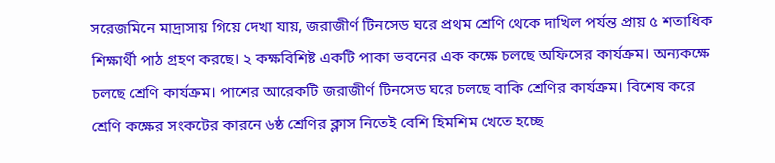সরেজমিনে মাদ্রাসায় গিয়ে দেখা যায়, জরাজীর্ণ টিনসেড ঘরে প্রথম শ্রেণি থেকে দাখিল পর্যন্ত প্রায় ৫ শতাধিক শিক্ষার্থী পাঠ গ্রহণ করছে। ২ কক্ষবিশিষ্ট একটি পাকা ভবনের এক কক্ষে চলছে অফিসের কার্যক্রম। অন্যকক্ষে চলছে শ্রেণি কার্যক্রম। পাশের আরেকটি জরাজীর্ণ টিনসেড ঘরে চলছে বাকি শ্রেণির কার্যক্রম। বিশেষ করে শ্রেণি কক্ষের সংকটের কারনে ৬ষ্ঠ শ্রেণির ক্লাস নিতেই বেশি হিমশিম খেতে হচ্ছে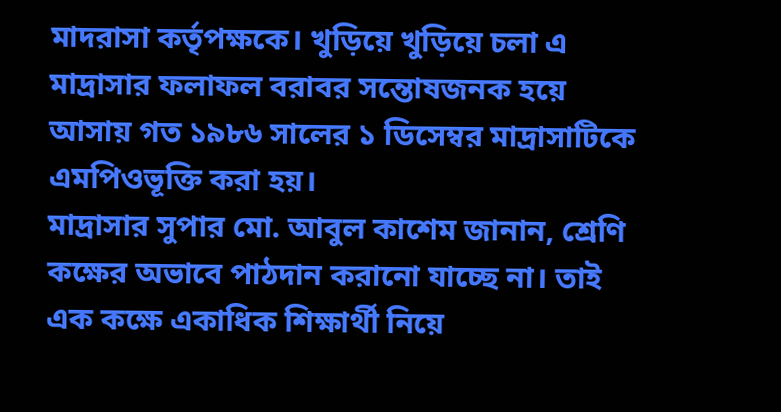মাদরাসা কর্তৃপক্ষকে। খুড়িয়ে খুড়িয়ে চলা এ মাদ্রাসার ফলাফল বরাবর সন্তোষজনক হয়ে আসায় গত ১৯৮৬ সালের ১ ডিসেম্বর মাদ্রাসাটিকে এমপিওভূক্তি করা হয়।
মাদ্রাসার সুপার মো. আবুল কাশেম জানান, শ্রেণি কক্ষের অভাবে পাঠদান করানো যাচ্ছে না। তাই এক কক্ষে একাধিক শিক্ষার্থী নিয়ে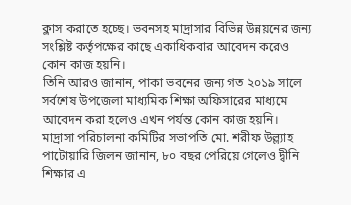ক্লাস করাতে হচ্ছে। ভবনসহ মাদ্রাসার বিভিন্ন উন্নয়নের জন্য সংশ্লিষ্ট কর্তৃপক্ষের কাছে একাধিকবার আবেদন করেও কোন কাজ হয়নি।
তিনি আরও জানান, পাকা ভবনের জন্য গত ২০১৯ সালে সর্বশেষ উপজেলা মাধ্যমিক শিক্ষা অফিসারের মাধ্যমে আবেদন করা হলেও এখন পর্যন্ত কোন কাজ হয়নি।
মাদ্রাসা পরিচালনা কমিটির সভাপতি মো. শরীফ উল্ল্যাহ পাটোয়ারি জিলন জানান, ৮০ বছর পেরিয়ে গেলেও দ্বীনি শিক্ষার এ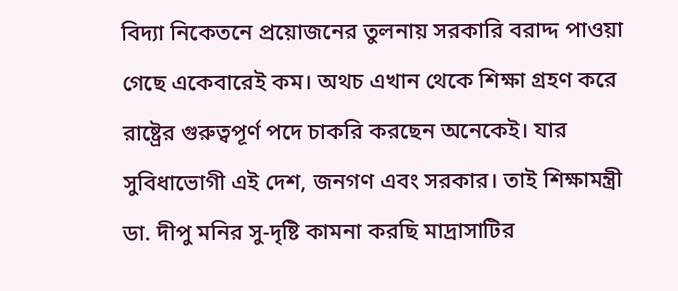বিদ্যা নিকেতনে প্রয়োজনের তুলনায় সরকারি বরাদ্দ পাওয়া গেছে একেবারেই কম। অথচ এখান থেকে শিক্ষা গ্রহণ করে রাষ্ট্রের গুরুত্বপূর্ণ পদে চাকরি করছেন অনেকেই। যার সুবিধাভোগী এই দেশ, জনগণ এবং সরকার। তাই শিক্ষামন্ত্রী ডা. দীপু মনির সু-দৃষ্টি কামনা করছি মাদ্রাসাটির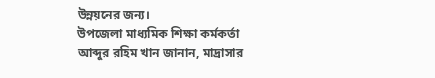উন্নয়নের জন্য।
উপজেলা মাধ্যমিক শিক্ষা কর্মকর্তা আব্দুর রহিম খান জানান, মাদ্রাসার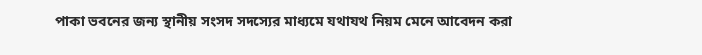পাকা ভবনের জন্য স্থানীয় সংসদ সদস্যের মাধ্যমে যথাযথ নিয়ম মেনে আবেদন করা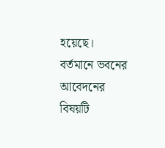হয়েছে। বর্তমানে ভবনের আবেদনের বিষয়টি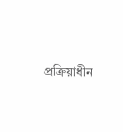প্রক্রিয়াধীন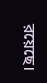রয়েছে।